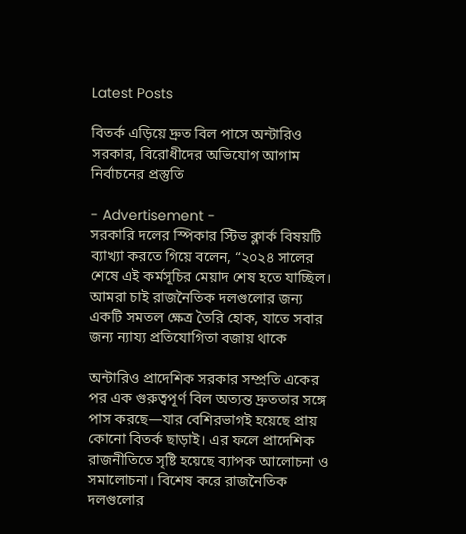Latest Posts

বিতর্ক এড়িয়ে দ্রুত বিল পাসে অন্টারিও সরকার, বিরোধীদের অভিযোগ আগাম নির্বাচনের প্রস্তুতি

- Advertisement -
সরকারি দলের স্পিকার স্টিভ ক্লার্ক বিষয়টি ব্যাখ্যা করতে গিয়ে বলেন, “২০২৪ সালের শেষে এই কর্মসূচির মেয়াদ শেষ হতে যাচ্ছিল। আমরা চাই রাজনৈতিক দলগুলোর জন্য একটি সমতল ক্ষেত্র তৈরি হোক, যাতে সবার জন্য ন্যায্য প্রতিযোগিতা বজায় থাকে

অন্টারিও প্রাদেশিক সরকার সম্প্রতি একের পর এক গুরুত্বপূর্ণ বিল অত্যন্ত দ্রুততার সঙ্গে পাস করছে—যার বেশিরভাগই হয়েছে প্রায় কোনো বিতর্ক ছাড়াই। এর ফলে প্রাদেশিক রাজনীতিতে সৃষ্টি হয়েছে ব্যাপক আলোচনা ও সমালোচনা। বিশেষ করে রাজনৈতিক দলগুলোর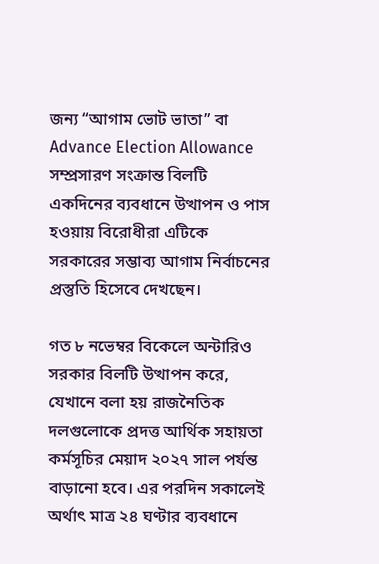জন্য “আগাম ভোট ভাতা” বা Advance Election Allowance সম্প্রসারণ সংক্রান্ত বিলটি একদিনের ব্যবধানে উত্থাপন ও পাস হওয়ায় বিরোধীরা এটিকে সরকারের সম্ভাব্য আগাম নির্বাচনের প্রস্তুতি হিসেবে দেখছেন।

গত ৮ নভেম্বর বিকেলে অন্টারিও সরকার বিলটি উত্থাপন করে, যেখানে বলা হয় রাজনৈতিক দলগুলোকে প্রদত্ত আর্থিক সহায়তা কর্মসূচির মেয়াদ ২০২৭ সাল পর্যন্ত বাড়ানো হবে। এর পরদিন সকালেই অর্থাৎ মাত্র ২৪ ঘণ্টার ব্যবধানে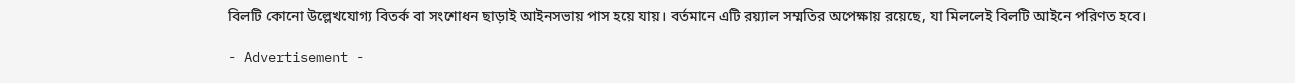বিলটি কোনো উল্লেখযোগ্য বিতর্ক বা সংশোধন ছাড়াই আইনসভায় পাস হয়ে যায়। বর্তমানে এটি রয়্যাল সম্মতির অপেক্ষায় রয়েছে, যা মিললেই বিলটি আইনে পরিণত হবে।

- Advertisement -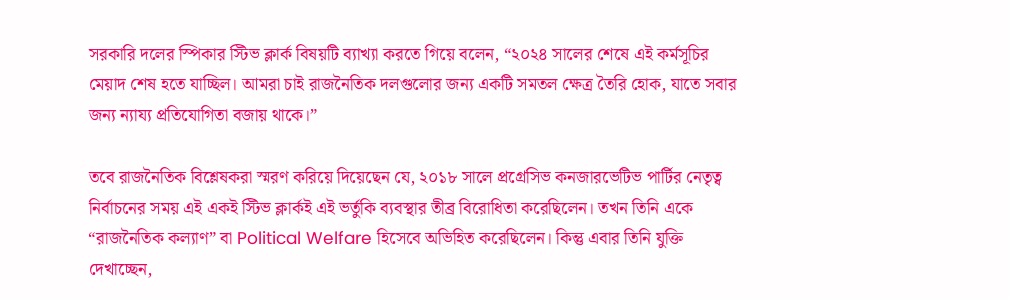সরকারি দলের স্পিকার স্টিভ ক্লার্ক বিষয়টি ব্যাখ্যা করতে গিয়ে বলেন, “২০২৪ সালের শেষে এই কর্মসূচির মেয়াদ শেষ হতে যাচ্ছিল। আমরা চাই রাজনৈতিক দলগুলোর জন্য একটি সমতল ক্ষেত্র তৈরি হোক, যাতে সবার জন্য ন্যায্য প্রতিযোগিতা বজায় থাকে।”

তবে রাজনৈতিক বিশ্লেষকরা স্মরণ করিয়ে দিয়েছেন যে, ২০১৮ সালে প্রগ্রেসিভ কনজারভেটিভ পার্টির নেতৃত্ব নির্বাচনের সময় এই একই স্টিভ ক্লার্কই এই ভর্তুকি ব্যবস্থার তীব্র বিরোধিতা করেছিলেন। তখন তিনি একে “রাজনৈতিক কল্যাণ” বা Political Welfare হিসেবে অভিহিত করেছিলেন। কিন্তু এবার তিনি যুক্তি দেখাচ্ছেন,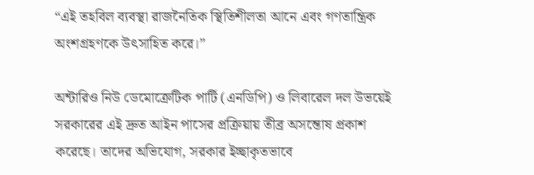“এই তহবিল ব্যবস্থা রাজনৈতিক স্থিতিশীলতা আনে এবং গণতান্ত্রিক অংশগ্রহণকে উৎসাহিত করে।”

অন্টারিও নিউ ডেমোক্রেটিক পার্টি (এনডিপি) ও লিবারেল দল উভয়েই সরকারের এই দ্রুত আইন পাসের প্রক্রিয়ায় তীব্র অসন্তোষ প্রকাশ করেছে। তাদের অভিযোগ, সরকার ইচ্ছাকৃতভাবে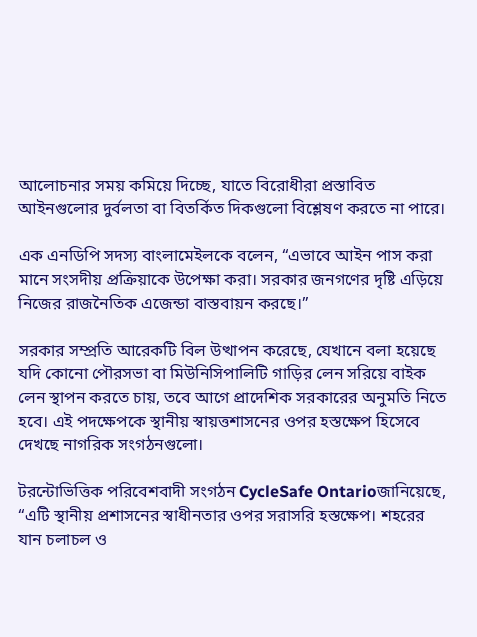আলোচনার সময় কমিয়ে দিচ্ছে, যাতে বিরোধীরা প্রস্তাবিত আইনগুলোর দুর্বলতা বা বিতর্কিত দিকগুলো বিশ্লেষণ করতে না পারে।

এক এনডিপি সদস্য বাংলামেইলকে বলেন, “এভাবে আইন পাস করা মানে সংসদীয় প্রক্রিয়াকে উপেক্ষা করা। সরকার জনগণের দৃষ্টি এড়িয়ে নিজের রাজনৈতিক এজেন্ডা বাস্তবায়ন করছে।”

সরকার সম্প্রতি আরেকটি বিল উত্থাপন করেছে, যেখানে বলা হয়েছে যদি কোনো পৌরসভা বা মিউনিসিপালিটি গাড়ির লেন সরিয়ে বাইক লেন স্থাপন করতে চায়, তবে আগে প্রাদেশিক সরকারের অনুমতি নিতে হবে। এই পদক্ষেপকে স্থানীয় স্বায়ত্তশাসনের ওপর হস্তক্ষেপ হিসেবে দেখছে নাগরিক সংগঠনগুলো।

টরন্টোভিত্তিক পরিবেশবাদী সংগঠন CycleSafe Ontarioজানিয়েছে, “এটি স্থানীয় প্রশাসনের স্বাধীনতার ওপর সরাসরি হস্তক্ষেপ। শহরের যান চলাচল ও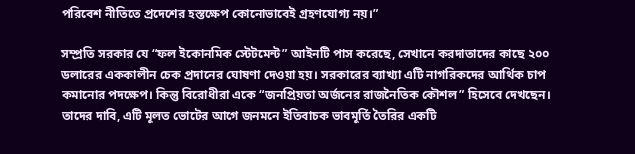পরিবেশ নীতিতে প্রদেশের হস্তক্ষেপ কোনোভাবেই গ্রহণযোগ্য নয়।”

সম্প্রতি সরকার যে “ফল ইকোনমিক স্টেটমেন্ট” আইনটি পাস করেছে, সেখানে করদাতাদের কাছে ২০০ ডলারের এককালীন চেক প্রদানের ঘোষণা দেওয়া হয়। সরকারের ব্যাখ্যা এটি নাগরিকদের আর্থিক চাপ কমানোর পদক্ষেপ। কিন্তু বিরোধীরা একে “জনপ্রিয়তা অর্জনের রাজনৈতিক কৌশল” হিসেবে দেখছেন। তাদের দাবি, এটি মূলত ভোটের আগে জনমনে ইতিবাচক ভাবমূর্তি তৈরির একটি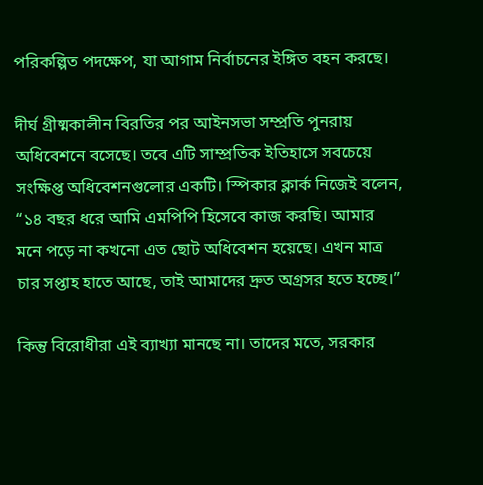পরিকল্পিত পদক্ষেপ, যা আগাম নির্বাচনের ইঙ্গিত বহন করছে।

দীর্ঘ গ্রীষ্মকালীন বিরতির পর আইনসভা সম্প্রতি পুনরায় অধিবেশনে বসেছে। তবে এটি সাম্প্রতিক ইতিহাসে সবচেয়ে সংক্ষিপ্ত অধিবেশনগুলোর একটি। স্পিকার ক্লার্ক নিজেই বলেন, “১৪ বছর ধরে আমি এমপিপি হিসেবে কাজ করছি। আমার মনে পড়ে না কখনো এত ছোট অধিবেশন হয়েছে। এখন মাত্র চার সপ্তাহ হাতে আছে, তাই আমাদের দ্রুত অগ্রসর হতে হচ্ছে।”

কিন্তু বিরোধীরা এই ব্যাখ্যা মানছে না। তাদের মতে, সরকার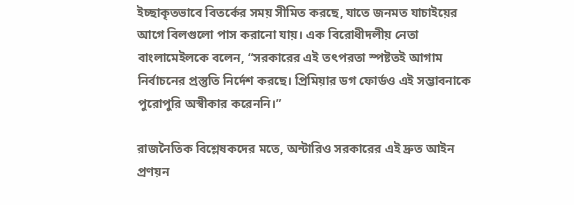ইচ্ছাকৃতভাবে বিতর্কের সময় সীমিত করছে, যাতে জনমত যাচাইয়ের আগে বিলগুলো পাস করানো যায়। এক বিরোধীদলীয় নেতা বাংলামেইলকে বলেন, “সরকারের এই তৎপরতা স্পষ্টতই আগাম নির্বাচনের প্রস্তুতি নির্দেশ করছে। প্রিমিয়ার ডগ ফোর্ডও এই সম্ভাবনাকে পুরোপুরি অস্বীকার করেননি।”

রাজনৈতিক বিশ্লেষকদের মতে, অন্টারিও সরকারের এই দ্রুত আইন প্রণয়ন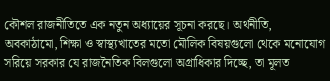কৌশল রাজনীতিতে এক নতুন অধ্যায়ের সূচনা করছে। অর্থনীতি, অবকাঠামো, শিক্ষা ও স্বাস্থ্যখাতের মতো মৌলিক বিষয়গুলো থেকে মনোযোগ সরিয়ে সরকার যে রাজনৈতিক বিলগুলো অগ্রাধিকার দিচ্ছে, তা মূলত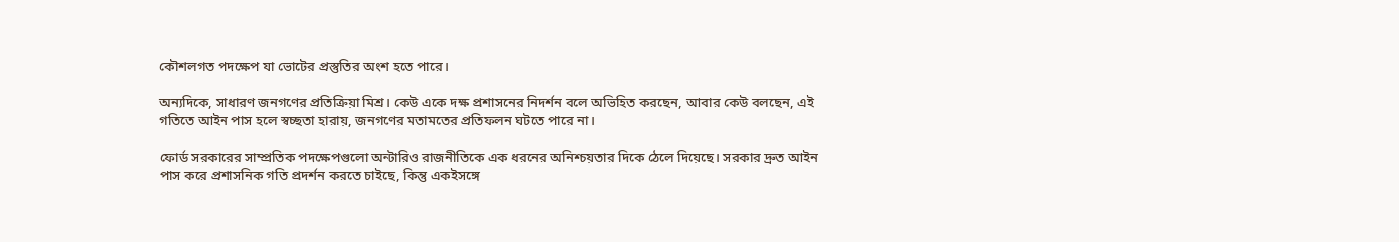কৌশলগত পদক্ষেপ যা ভোটের প্রস্তুতির অংশ হতে পারে।

অন্যদিকে, সাধারণ জনগণের প্রতিক্রিয়া মিশ্র। কেউ একে দক্ষ প্রশাসনের নিদর্শন বলে অভিহিত করছেন, আবার কেউ বলছেন, এই গতিতে আইন পাস হলে স্বচ্ছতা হারায়, জনগণের মতামতের প্রতিফলন ঘটতে পারে না।

ফোর্ড সরকারের সাম্প্রতিক পদক্ষেপগুলো অন্টারিও রাজনীতিকে এক ধরনের অনিশ্চয়তার দিকে ঠেলে দিয়েছে। সরকার দ্রুত আইন পাস করে প্রশাসনিক গতি প্রদর্শন করতে চাইছে, কিন্তু একইসঙ্গে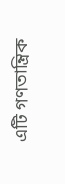এটি গণতান্ত্রিক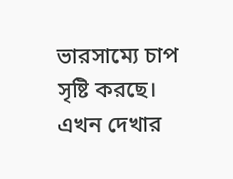ভারসাম্যে চাপ সৃষ্টি করছে। এখন দেখার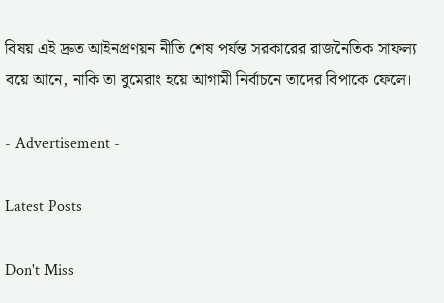বিষয় এই দ্রুত আইনপ্রণয়ন নীতি শেষ পর্যন্ত সরকারের রাজনৈতিক সাফল্য বয়ে আনে, নাকি তা বুমেরাং হয়ে আগামী নির্বাচনে তাদের বিপাকে ফেলে।

- Advertisement -

Latest Posts

Don't Miss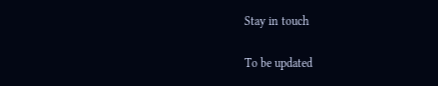Stay in touch

To be updated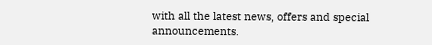with all the latest news, offers and special announcements.